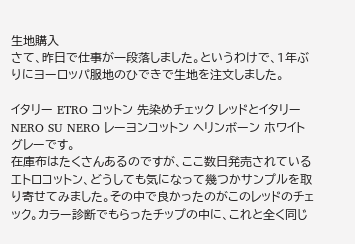生地購入
さて、昨日で仕事が一段落しました。というわけで、1年ぶりにヨーロッパ服地のひできで生地を注文しました。

イタリー ETRO コットン 先染めチェック レッドとイタリー NERO SU NERO レーヨンコットン ヘリンボーン ホワイトグレーです。
在庫布はたくさんあるのですが、ここ数日発売されているエトロコットン、どうしても気になって幾つかサンプルを取り寄せてみました。その中で良かったのがこのレッドのチェック。カラー診断でもらったチップの中に、これと全く同じ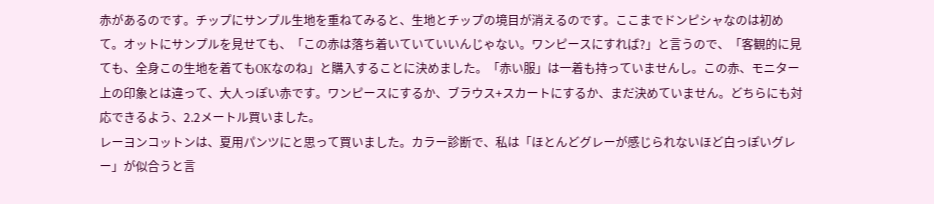赤があるのです。チップにサンプル生地を重ねてみると、生地とチップの境目が消えるのです。ここまでドンピシャなのは初めて。オットにサンプルを見せても、「この赤は落ち着いていていいんじゃない。ワンピースにすれば?」と言うので、「客観的に見ても、全身この生地を着てもOKなのね」と購入することに決めました。「赤い服」は一着も持っていませんし。この赤、モニター上の印象とは違って、大人っぽい赤です。ワンピースにするか、ブラウス+スカートにするか、まだ決めていません。どちらにも対応できるよう、2.2メートル買いました。
レーヨンコットンは、夏用パンツにと思って買いました。カラー診断で、私は「ほとんどグレーが感じられないほど白っぽいグレー」が似合うと言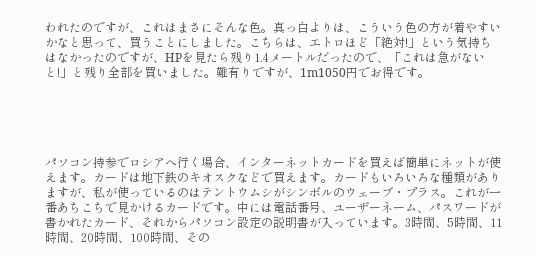われたのですが、これはまさにそんな色。真っ白よりは、こういう色の方が着やすいかなと思って、買うことにしました。こちらは、エトロほど「絶対!」という気持ちはなかったのですが、HPを見たら残り1.4メートルだったので、「これは急がないと!」と残り全部を買いました。難有りですが、1m1050円でお得です。





パソコン持参でロシアへ行く場合、インターネットカードを買えば簡単にネットが使えます。カードは地下鉄のキオスクなどで買えます。カードもいろいろな種類がありますが、私が使っているのはテントウムシがシンボルのウェーブ・プラス。これが一番あちこちで見かけるカードです。中には電話番号、ユーザーネーム、パスワードが書かれたカード、それからパソコン設定の説明書が入っています。3時間、5時間、11時間、20時間、100時間、その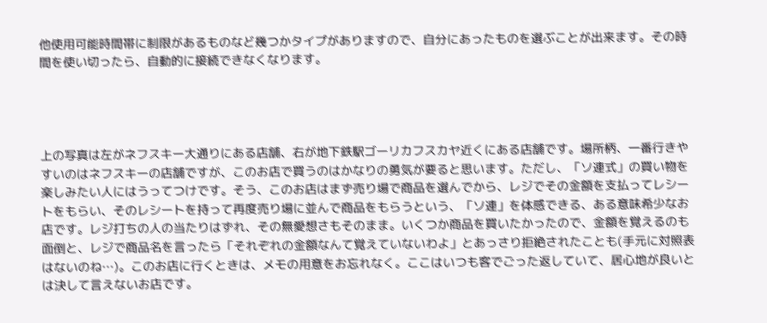他使用可能時間帯に制限があるものなど幾つかタイプがありますので、自分にあったものを選ぶことが出来ます。その時間を使い切ったら、自動的に接続できなくなります。




上の写真は左がネフスキー大通りにある店舗、右が地下鉄駅ゴーリカフスカヤ近くにある店舗です。場所柄、一番行きやすいのはネフスキーの店舗ですが、このお店で買うのはかなりの勇気が要ると思います。ただし、「ソ連式」の買い物を楽しみたい人にはうってつけです。そう、このお店はまず売り場で商品を選んでから、レジでその金額を支払ってレシートをもらい、そのレシートを持って再度売り場に並んで商品をもらうという、「ソ連」を体感できる、ある意味希少なお店です。レジ打ちの人の当たりはずれ、その無愛想さもそのまま。いくつか商品を買いたかったので、金額を覚えるのも面倒と、レジで商品名を言ったら「それぞれの金額なんて覚えていないわよ」とあっさり拒絶されたことも(手元に対照表はないのね…)。このお店に行くときは、メモの用意をお忘れなく。ここはいつも客でごった返していて、居心地が良いとは決して言えないお店です。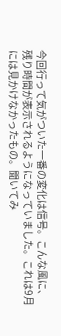今回行って気がついた一番の変化は信号。こんな風に、残り時間が表示されるようになっていました。これは9月には見かけなかったもの。聞いてみ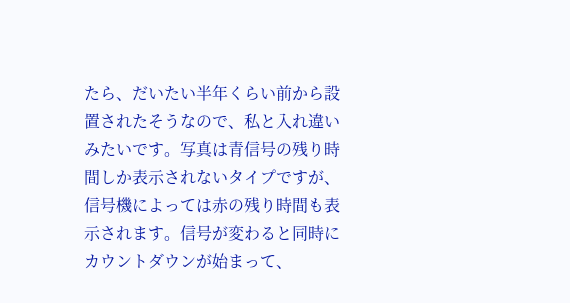たら、だいたい半年くらい前から設置されたそうなので、私と入れ違いみたいです。写真は青信号の残り時間しか表示されないタイプですが、信号機によっては赤の残り時間も表示されます。信号が変わると同時にカウントダウンが始まって、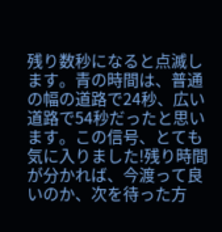残り数秒になると点滅します。青の時間は、普通の幅の道路で24秒、広い道路で54秒だったと思います。この信号、とても気に入りました!残り時間が分かれば、今渡って良いのか、次を待った方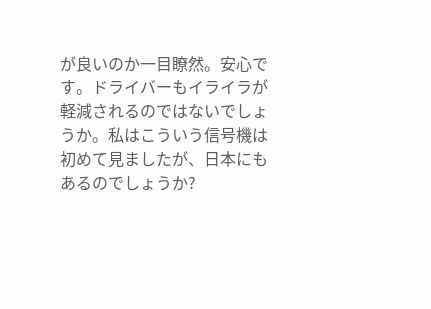が良いのか一目瞭然。安心です。ドライバーもイライラが軽減されるのではないでしょうか。私はこういう信号機は初めて見ましたが、日本にもあるのでしょうか?